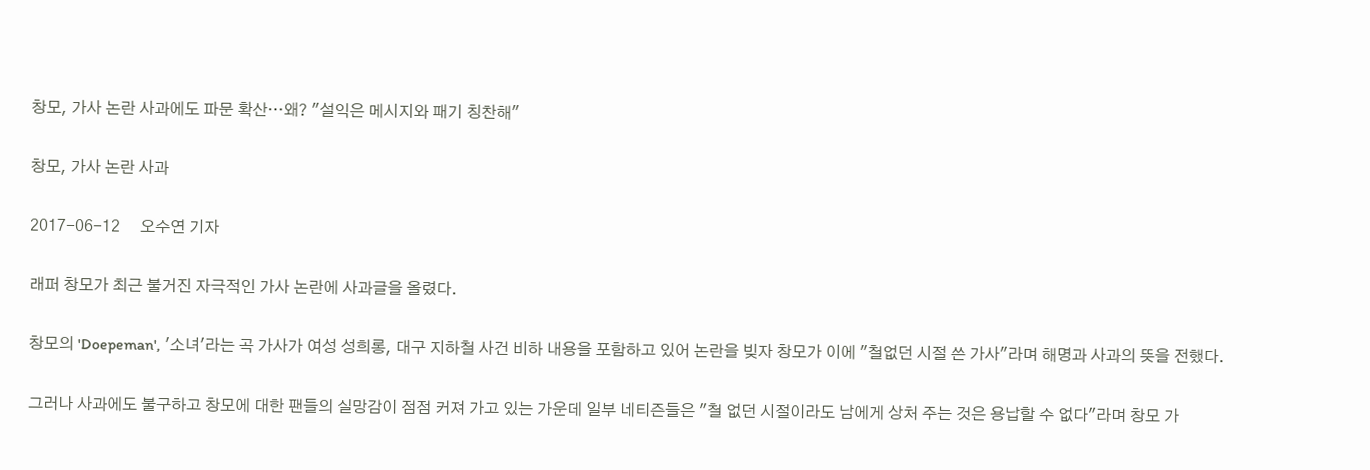창모, 가사 논란 사과에도 파문 확산…왜? "설익은 메시지와 패기 칭찬해"

창모, 가사 논란 사과

2017-06-12     오수연 기자

래퍼 창모가 최근 불거진 자극적인 가사 논란에 사과글을 올렸다.

창모의 'Doepeman', '소녀'라는 곡 가사가 여성 성희롱, 대구 지하철 사건 비하 내용을 포함하고 있어 논란을 빚자 창모가 이에 "철없던 시절 쓴 가사"라며 해명과 사과의 뜻을 전했다.

그러나 사과에도 불구하고 창모에 대한 팬들의 실망감이 점점 커져 가고 있는 가운데 일부 네티즌들은 "철 없던 시절이라도 남에게 상처 주는 것은 용납할 수 없다"라며 창모 가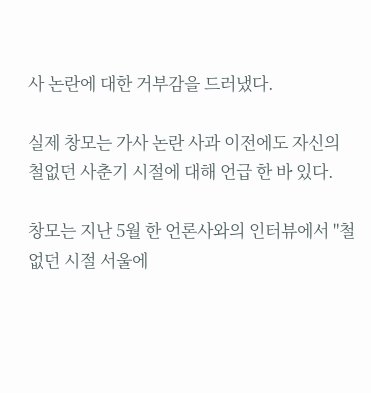사 논란에 대한 거부감을 드러냈다.

실제 창모는 가사 논란 사과 이전에도 자신의 철없던 사춘기 시절에 대해 언급 한 바 있다.

창모는 지난 5월 한 언론사와의 인터뷰에서 "철 없던 시절 서울에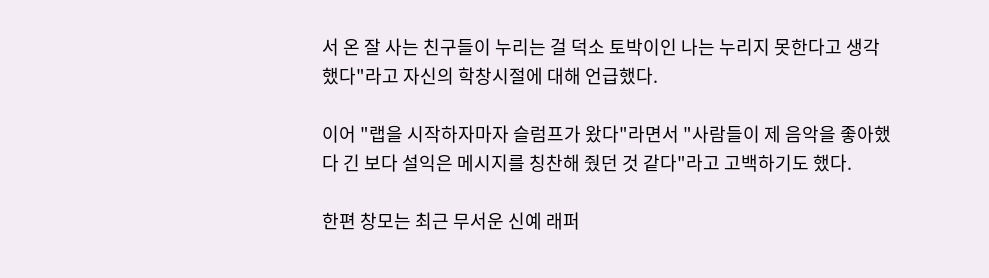서 온 잘 사는 친구들이 누리는 걸 덕소 토박이인 나는 누리지 못한다고 생각했다"라고 자신의 학창시절에 대해 언급했다.

이어 "랩을 시작하자마자 슬럼프가 왔다"라면서 "사람들이 제 음악을 좋아했다 긴 보다 설익은 메시지를 칭찬해 줬던 것 같다"라고 고백하기도 했다.

한편 창모는 최근 무서운 신예 래퍼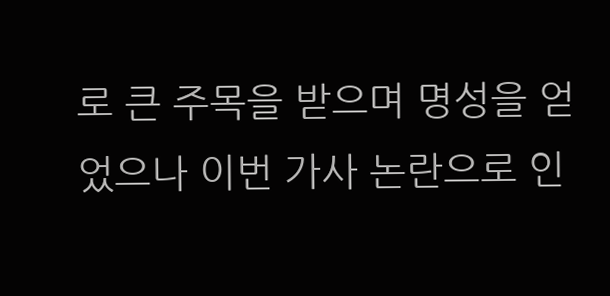로 큰 주목을 받으며 명성을 얻었으나 이번 가사 논란으로 인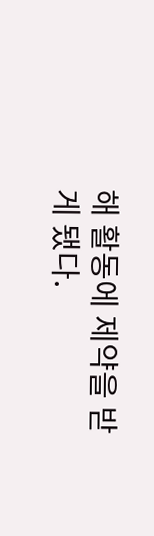해 활동에 제약을 받게 됐다.